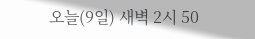오늘(9일) 새벽 2시 50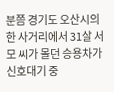분쯤 경기도 오산시의 한 사거리에서 31살 서 모 씨가 몰던 승용차가 신호대기 중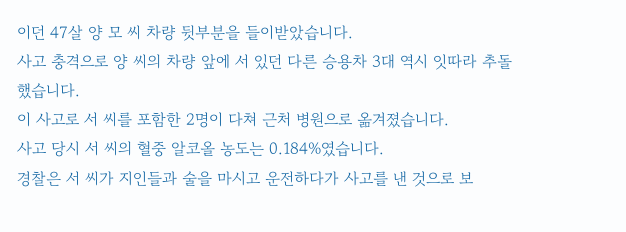이던 47살 양 모 씨 차량 뒷부분을 들이받았습니다.
사고 충격으로 양 씨의 차량 앞에 서 있던 다른 승용차 3대 역시 잇따라 추돌했습니다.
이 사고로 서 씨를 포함한 2명이 다쳐 근처 병원으로 옮겨졌습니다.
사고 당시 서 씨의 혈중 알코올 농도는 0.184%였습니다.
경찰은 서 씨가 지인들과 술을 마시고 운전하다가 사고를 낸 것으로 보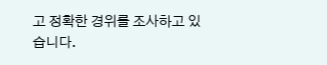고 정확한 경위를 조사하고 있습니다.